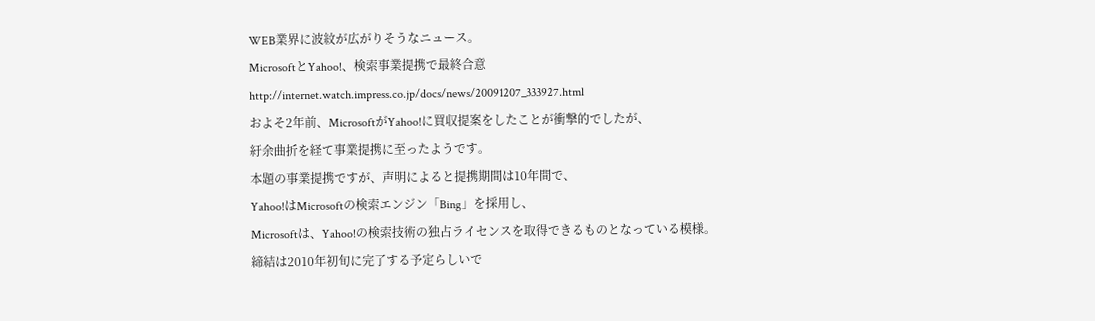WEB業界に波紋が広がりそうなニュース。
MicrosoftとYahoo!、検索事業提携で最終合意
http://internet.watch.impress.co.jp/docs/news/20091207_333927.html
およそ2年前、MicrosoftがYahoo!に買収提案をしたことが衝撃的でしたが、
紆余曲折を経て事業提携に至ったようです。
本題の事業提携ですが、声明によると提携期間は10年間で、
Yahoo!はMicrosoftの検索エンジン「Bing」を採用し、
Microsoftは、Yahoo!の検索技術の独占ライセンスを取得できるものとなっている模様。
締結は2010年初旬に完了する予定らしいで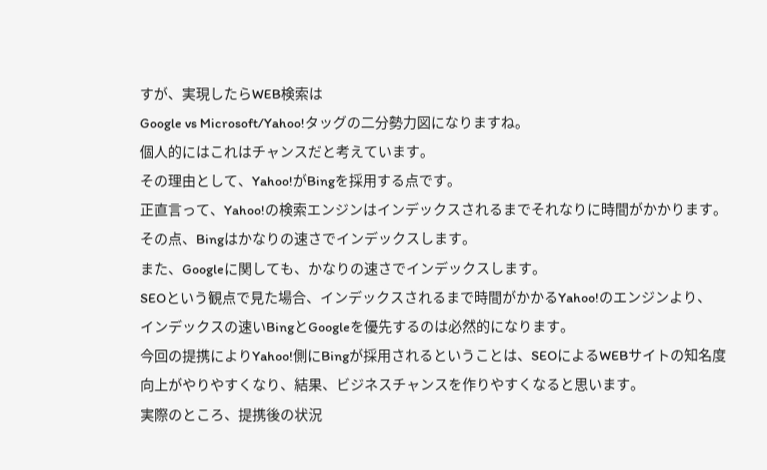すが、実現したらWEB検索は
Google vs Microsoft/Yahoo!タッグの二分勢力図になりますね。
個人的にはこれはチャンスだと考えています。
その理由として、Yahoo!がBingを採用する点です。
正直言って、Yahoo!の検索エンジンはインデックスされるまでそれなりに時間がかかります。
その点、Bingはかなりの速さでインデックスします。
また、Googleに関しても、かなりの速さでインデックスします。
SEOという観点で見た場合、インデックスされるまで時間がかかるYahoo!のエンジンより、
インデックスの速いBingとGoogleを優先するのは必然的になります。
今回の提携によりYahoo!側にBingが採用されるということは、SEOによるWEBサイトの知名度向上がやりやすくなり、結果、ビジネスチャンスを作りやすくなると思います。
実際のところ、提携後の状況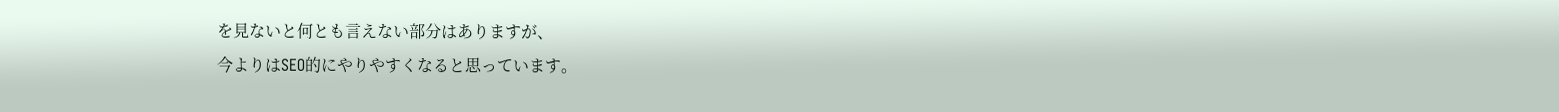を見ないと何とも言えない部分はありますが、
今よりはSEO的にやりやすくなると思っています。